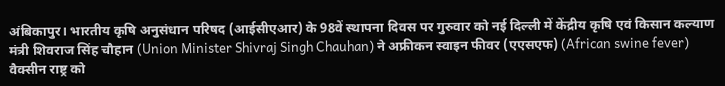अंबिकापुर। भारतीय कृषि अनुसंधान परिषद (आईसीएआर) के 98वें स्थापना दिवस पर गुरुवार को नई दिल्ली में केंद्रीय कृषि एवं किसान कल्याण मंत्री शिवराज सिंह चौहान (Union Minister Shivraj Singh Chauhan) ने अफ्रीकन स्वाइन फीवर (एएसएफ) (African swine fever) वैक्सीन राष्ट्र को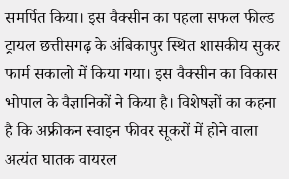समर्पित किया। इस वैक्सीन का पहला सफल फील्ड ट्रायल छत्तीसगढ़ के अंबिकापुर स्थित शासकीय सुकर फार्म सकालो में किया गया। इस वैक्सीन का विकास भोपाल के वैज्ञानिकों ने किया है। विशेषज्ञों का कहना है कि अफ्रीकन स्वाइन फीवर सूकरों में होने वाला अत्यंत घातक वायरल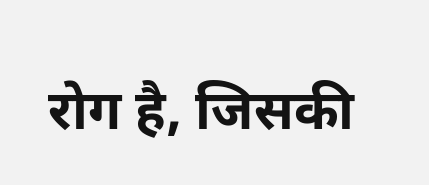रोग है, जिसकी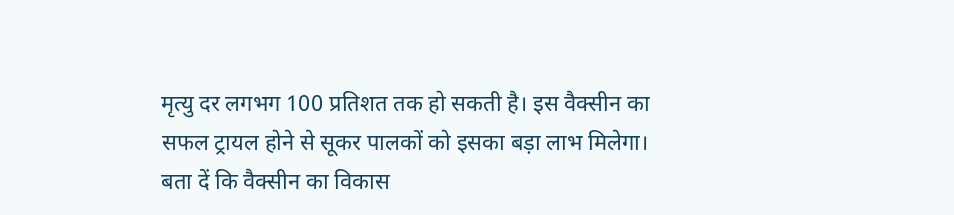मृत्यु दर लगभग 100 प्रतिशत तक हो सकती है। इस वैक्सीन का सफल ट्रायल होने से सूकर पालकों को इसका बड़ा लाभ मिलेगा।
बता दें कि वैक्सीन का विकास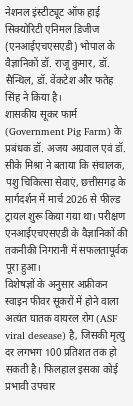नेशनल इंस्टीट्यूट ऑफ हाई सिक्योरिटी एनिमल डिजीज (एनआईएचएसएडी) भोपाल के वैज्ञानिकों डॉ. राजू कुमार, डॉ. सैन्थिल, डॉ. वेंकटेश और फतेह सिंह ने किया है।
शासकीय सूकर फार्म (Government Pig Farm) के प्रबंधक डॉ. अजय अग्रवाल एवं डॉ. सीके मिश्रा ने बताया कि संचालक, पशु चिकित्सा सेवाएं, छत्तीसगढ़ के मार्गदर्शन में मार्च 2026 से फील्ड ट्रायल शुरू किया गया था। परीक्षण एनआईएचएसएडी के वैज्ञानिकों की तकनीकी निगरानी में सफलतापूर्वक पूरा हुआ।
विशेषज्ञों के अनुसार अफ्रीकन स्वाइन फीवर सूकरों में होने वाला अत्यंत घातक वायरल रोग (ASF viral desease) है, जिसकी मृत्यु दर लगभग 100 प्रतिशत तक हो सकती है। फिलहाल इसका कोई प्रभावी उपचार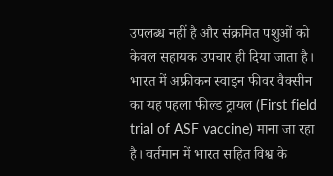उपलब्ध नहीं है और संक्रमित पशुओं को केवल सहायक उपचार ही दिया जाता है।
भारत में अफ्रीकन स्वाइन फीवर वैक्सीन का यह पहला फील्ड ट्रायल (First field trial of ASF vaccine) माना जा रहा है। वर्तमान में भारत सहित विश्व के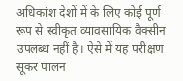अधिकांश देशों में के लिए कोई पूर्ण रूप से स्वीकृत व्यावसायिक वैक्सीन उपलब्ध नहीं है। ऐसे में यह परीक्षण सूकर पालन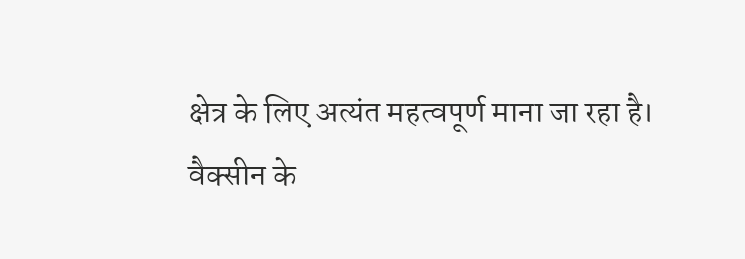क्षेत्र के लिए अत्यंत महत्वपूर्ण माना जा रहा है।
वैक्सीन के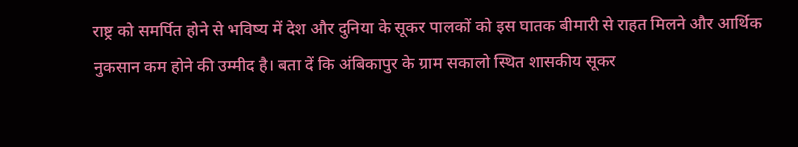राष्ट्र को समर्पित होने से भविष्य में देश और दुनिया के सूकर पालकों को इस घातक बीमारी से राहत मिलने और आर्थिक नुकसान कम होने की उम्मीद है। बता दें कि अंबिकापुर के ग्राम सकालो स्थित शासकीय सूकर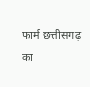फार्म छत्तीसगढ़ का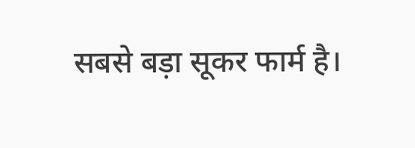सबसे बड़ा सूकर फार्म है।